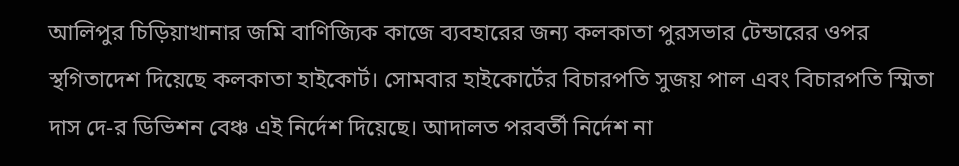আলিপুর চিড়িয়াখানার জমি বাণিজ্যিক কাজে ব্যবহারের জন্য কলকাতা পুরসভার টেন্ডারের ওপর স্থগিতাদেশ দিয়েছে কলকাতা হাইকোর্ট। সোমবার হাইকোর্টের বিচারপতি সুজয় পাল এবং বিচারপতি স্মিতা দাস দে-র ডিভিশন বেঞ্চ এই নির্দেশ দিয়েছে। আদালত পরবর্তী নির্দেশ না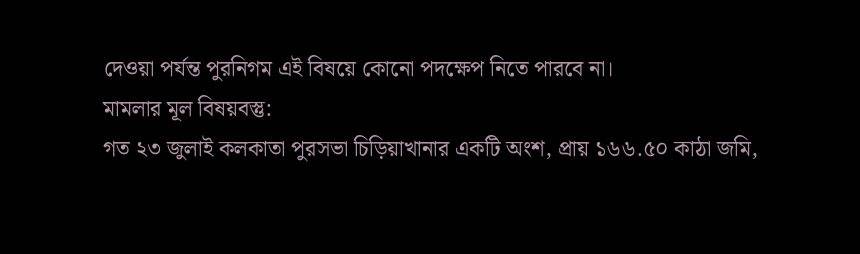দেওয়া পর্যন্ত পুরনিগম এই বিষয়ে কোনো পদক্ষেপ নিতে পারবে না।
মামলার মূল বিষয়বস্তু:
গত ২৩ জুলাই কলকাতা পুরসভা চিড়িয়াখানার একটি অংশ, প্রায় ১৬৬.৫০ কাঠা জমি,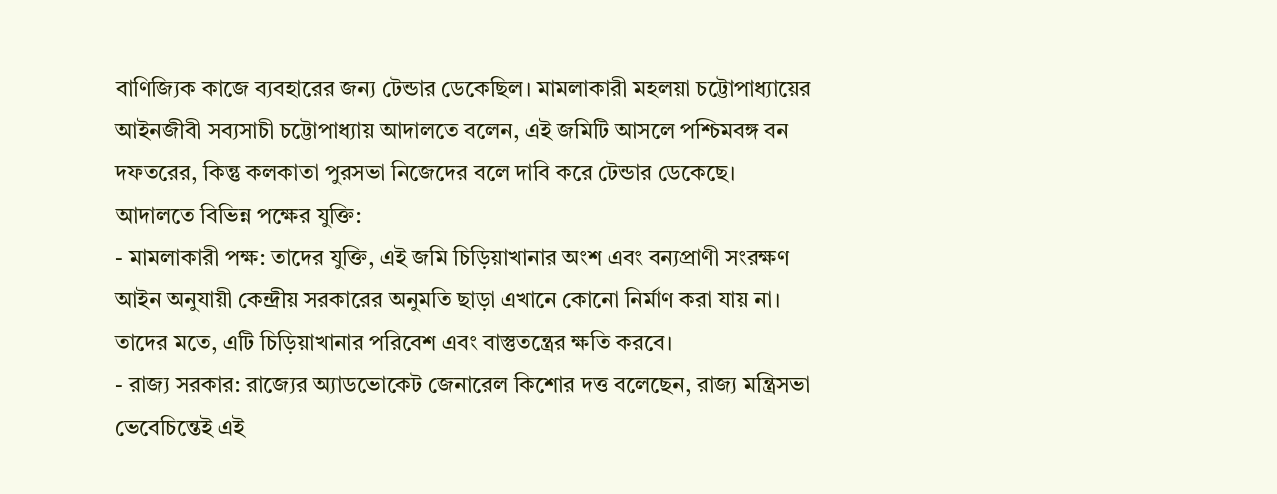বাণিজ্যিক কাজে ব্যবহারের জন্য টেন্ডার ডেকেছিল। মামলাকারী মহলয়া চট্টোপাধ্যায়ের আইনজীবী সব্যসাচী চট্টোপাধ্যায় আদালতে বলেন, এই জমিটি আসলে পশ্চিমবঙ্গ বন দফতরের, কিন্তু কলকাতা পুরসভা নিজেদের বলে দাবি করে টেন্ডার ডেকেছে।
আদালতে বিভিন্ন পক্ষের যুক্তি:
- মামলাকারী পক্ষ: তাদের যুক্তি, এই জমি চিড়িয়াখানার অংশ এবং বন্যপ্রাণী সংরক্ষণ আইন অনুযায়ী কেন্দ্রীয় সরকারের অনুমতি ছাড়া এখানে কোনো নির্মাণ করা যায় না। তাদের মতে, এটি চিড়িয়াখানার পরিবেশ এবং বাস্তুতন্ত্রের ক্ষতি করবে।
- রাজ্য সরকার: রাজ্যের অ্যাডভোকেট জেনারেল কিশোর দত্ত বলেছেন, রাজ্য মন্ত্রিসভা ভেবেচিন্তেই এই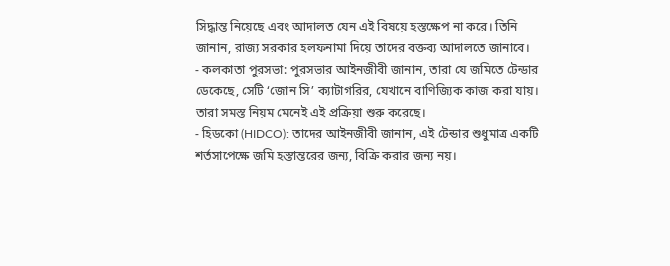সিদ্ধান্ত নিয়েছে এবং আদালত যেন এই বিষয়ে হস্তক্ষেপ না করে। তিনি জানান, রাজ্য সরকার হলফনামা দিয়ে তাদের বক্তব্য আদালতে জানাবে।
- কলকাতা পুরসভা: পুরসভার আইনজীবী জানান, তারা যে জমিতে টেন্ডার ডেকেছে, সেটি ‘জোন সি’ ক্যাটাগরির, যেখানে বাণিজ্যিক কাজ করা যায়। তারা সমস্ত নিয়ম মেনেই এই প্রক্রিয়া শুরু করেছে।
- হিডকো (HIDCO): তাদের আইনজীবী জানান, এই টেন্ডার শুধুমাত্র একটি শর্তসাপেক্ষে জমি হস্তান্তরের জন্য, বিক্রি করার জন্য নয়।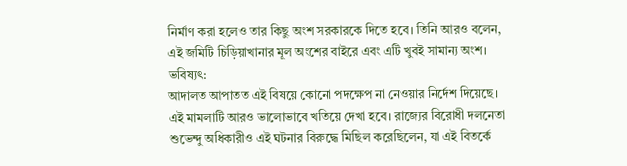নির্মাণ করা হলেও তার কিছু অংশ সরকারকে দিতে হবে। তিনি আরও বলেন, এই জমিটি চিড়িয়াখানার মূল অংশের বাইরে এবং এটি খুবই সামান্য অংশ।
ভবিষ্যৎ:
আদালত আপাতত এই বিষয়ে কোনো পদক্ষেপ না নেওয়ার নির্দেশ দিয়েছে। এই মামলাটি আরও ভালোভাবে খতিয়ে দেখা হবে। রাজ্যের বিরোধী দলনেতা শুভেন্দু অধিকারীও এই ঘটনার বিরুদ্ধে মিছিল করেছিলেন, যা এই বিতর্কে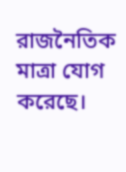রাজনৈতিক মাত্রা যোগ করেছে।